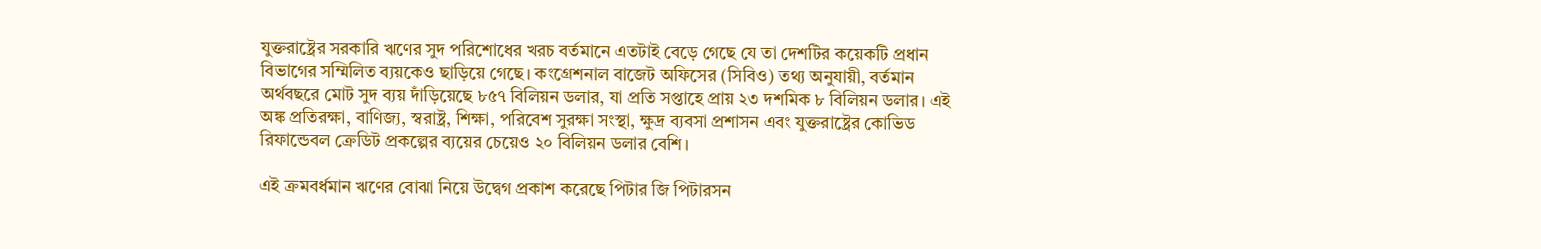যুক্তরাষ্ট্রের সরকারি ঋণের সুদ পরিশোধের খরচ বর্তমানে এতটাই বেড়ে গেছে যে তা দেশটির কয়েকটি প্রধান বিভাগের সম্মিলিত ব্যয়কেও ছাড়িয়ে গেছে। কংগ্রেশনাল বাজেট অফিসের (সিবিও) তথ্য অনুযায়ী, বর্তমান অর্থবছরে মোট সুদ ব্যয় দাঁড়িয়েছে ৮৫৭ বিলিয়ন ডলার, যা প্রতি সপ্তাহে প্রায় ২৩ দশমিক ৮ বিলিয়ন ডলার। এই অঙ্ক প্রতিরক্ষা, বাণিজ্য, স্বরাষ্ট্র, শিক্ষা, পরিবেশ সুরক্ষা সংস্থা, ক্ষুদ্র ব্যবসা প্রশাসন এবং যুক্তরাষ্ট্রের কোভিড রিফান্ডেবল ক্রেডিট প্রকল্পের ব্যয়ের চেয়েও ২০ বিলিয়ন ডলার বেশি।

এই ক্রমবর্ধমান ঋণের বোঝা নিয়ে উদ্বেগ প্রকাশ করেছে পিটার জি পিটারসন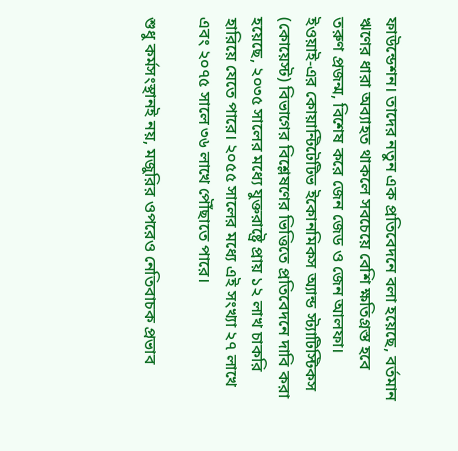ফাউন্ডেশন। তাদের নতুন এক প্রতিবেদনে বলা হয়েছে, বর্তমান ঋণের ধারা অব্যাহত থাকলে সবচেয়ে বেশি ক্ষতিগ্রস্ত হবে তরুণ প্রজন্ম, বিশেষ করে জেন জেড ও জেন আলফা। ইওয়াই-এর কোয়ান্টিটেটিভ ইকোনমিকস অ্যান্ড স্ট্যাটিস্টিকস (কোয়েস্ট) বিভাগের বিশ্লেষণের ভিত্তিতে প্রতিবেদনে দাবি করা হয়েছে, ২০৩৫ সালের মধ্যে যুক্তরাষ্ট্রে প্রায় ১২ লাখ চাকরি হারিয়ে যেতে পারে। ২০৫৫ সালের মধ্যে এই সংখ্যা ২৭ লাখে এবং ২০৭৫ সালে ৩৬ লাখে পৌঁছাতে পারে।

শুধু কর্মসংস্থানই নয়, মজুরির ওপরেও নেতিবাচক প্রভাব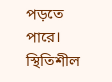পড়তে পারে। স্থিতিশীল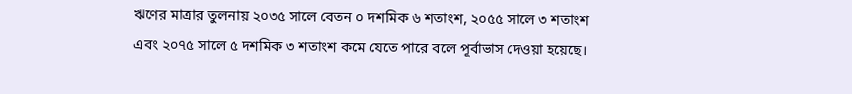ঋণের মাত্রার তুলনায় ২০৩৫ সালে বেতন ০ দশমিক ৬ শতাংশ, ২০৫৫ সালে ৩ শতাংশ এবং ২০৭৫ সালে ৫ দশমিক ৩ শতাংশ কমে যেতে পারে বলে পূর্বাভাস দেওয়া হয়েছে।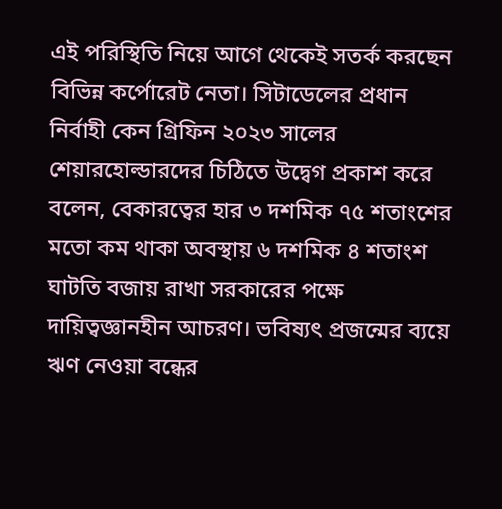এই পরিস্থিতি নিয়ে আগে থেকেই সতর্ক করছেন বিভিন্ন কর্পোরেট নেতা। সিটাডেলের প্রধান নির্বাহী কেন গ্রিফিন ২০২৩ সালের শেয়ারহোল্ডারদের চিঠিতে উদ্বেগ প্রকাশ করে বলেন, বেকারত্বের হার ৩ দশমিক ৭৫ শতাংশের মতো কম থাকা অবস্থায় ৬ দশমিক ৪ শতাংশ ঘাটতি বজায় রাখা সরকারের পক্ষে দায়িত্বজ্ঞানহীন আচরণ। ভবিষ্যৎ প্রজন্মের ব্যয়ে ঋণ নেওয়া বন্ধের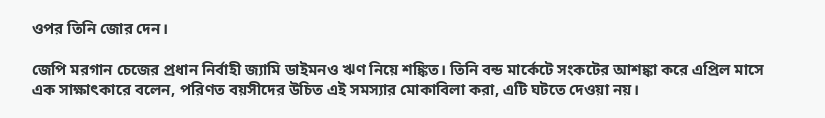ওপর তিনি জোর দেন।

জেপি মরগান চেজের প্রধান নির্বাহী জ্যামি ডাইমনও ঋণ নিয়ে শঙ্কিত। তিনি বন্ড মার্কেটে সংকটের আশঙ্কা করে এপ্রিল মাসে এক সাক্ষাৎকারে বলেন, পরিণত বয়সীদের উচিত এই সমস্যার মোকাবিলা করা, এটি ঘটতে দেওয়া নয়।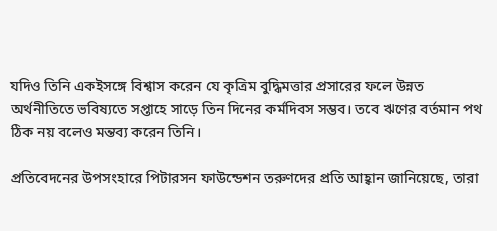যদিও তিনি একইসঙ্গে বিশ্বাস করেন যে কৃত্রিম বুদ্ধিমত্তার প্রসারের ফলে উন্নত অর্থনীতিতে ভবিষ্যতে সপ্তাহে সাড়ে তিন দিনের কর্মদিবস সম্ভব। তবে ঋণের বর্তমান পথ ঠিক নয় বলেও মন্তব্য করেন তিনি।

প্রতিবেদনের উপসংহারে পিটারসন ফাউন্ডেশন তরুণদের প্রতি আহ্বান জানিয়েছে, তারা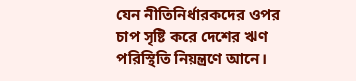যেন নীতিনির্ধারকদের ওপর চাপ সৃষ্টি করে দেশের ঋণ পরিস্থিতি নিয়ন্ত্রণে আনে।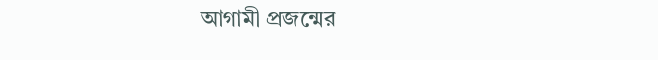আগামী প্রজন্মের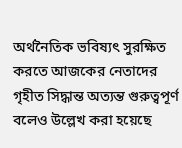অর্থনৈতিক ভবিষ্যৎ সুরক্ষিত করতে আজকের নেতাদের গৃহীত সিদ্ধান্ত অত্যন্ত গুরুত্বপূর্ণ বলেও উল্লেখ করা হয়েছে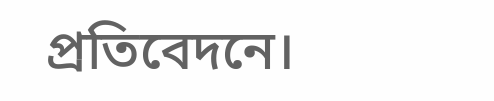প্রতিবেদনে।